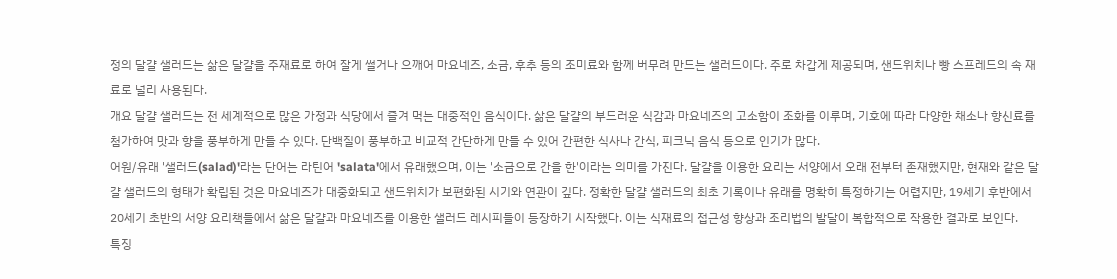정의 달걀 샐러드는 삶은 달걀을 주재료로 하여 잘게 썰거나 으깨어 마요네즈, 소금, 후추 등의 조미료와 함께 버무려 만드는 샐러드이다. 주로 차갑게 제공되며, 샌드위치나 빵 스프레드의 속 재료로 널리 사용된다.
개요 달걀 샐러드는 전 세계적으로 많은 가정과 식당에서 즐겨 먹는 대중적인 음식이다. 삶은 달걀의 부드러운 식감과 마요네즈의 고소함이 조화를 이루며, 기호에 따라 다양한 채소나 향신료를 첨가하여 맛과 향을 풍부하게 만들 수 있다. 단백질이 풍부하고 비교적 간단하게 만들 수 있어 간편한 식사나 간식, 피크닉 음식 등으로 인기가 많다.
어원/유래 '샐러드(salad)'라는 단어는 라틴어 'salata'에서 유래했으며, 이는 '소금으로 간을 한'이라는 의미를 가진다. 달걀을 이용한 요리는 서양에서 오래 전부터 존재했지만, 현재와 같은 달걀 샐러드의 형태가 확립된 것은 마요네즈가 대중화되고 샌드위치가 보편화된 시기와 연관이 깊다. 정확한 달걀 샐러드의 최초 기록이나 유래를 명확히 특정하기는 어렵지만, 19세기 후반에서 20세기 초반의 서양 요리책들에서 삶은 달걀과 마요네즈를 이용한 샐러드 레시피들이 등장하기 시작했다. 이는 식재료의 접근성 향상과 조리법의 발달이 복합적으로 작용한 결과로 보인다.
특징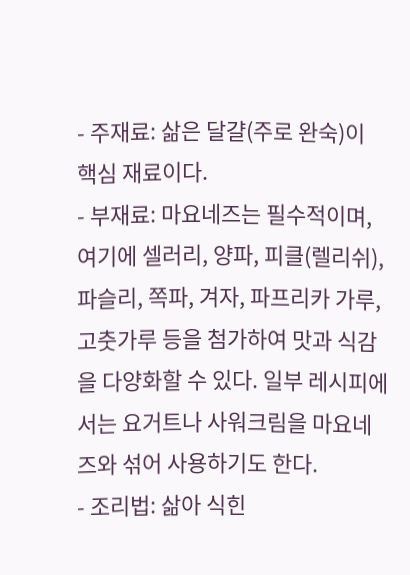- 주재료: 삶은 달걀(주로 완숙)이 핵심 재료이다.
- 부재료: 마요네즈는 필수적이며, 여기에 셀러리, 양파, 피클(렐리쉬), 파슬리, 쪽파, 겨자, 파프리카 가루, 고춧가루 등을 첨가하여 맛과 식감을 다양화할 수 있다. 일부 레시피에서는 요거트나 사워크림을 마요네즈와 섞어 사용하기도 한다.
- 조리법: 삶아 식힌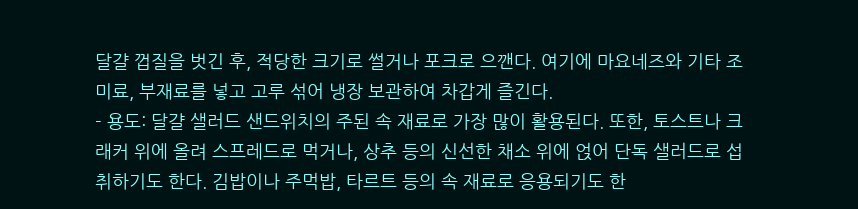달걀 껍질을 벗긴 후, 적당한 크기로 썰거나 포크로 으깬다. 여기에 마요네즈와 기타 조미료, 부재료를 넣고 고루 섞어 냉장 보관하여 차갑게 즐긴다.
- 용도: 달걀 샐러드 샌드위치의 주된 속 재료로 가장 많이 활용된다. 또한, 토스트나 크래커 위에 올려 스프레드로 먹거나, 상추 등의 신선한 채소 위에 얹어 단독 샐러드로 섭취하기도 한다. 김밥이나 주먹밥, 타르트 등의 속 재료로 응용되기도 한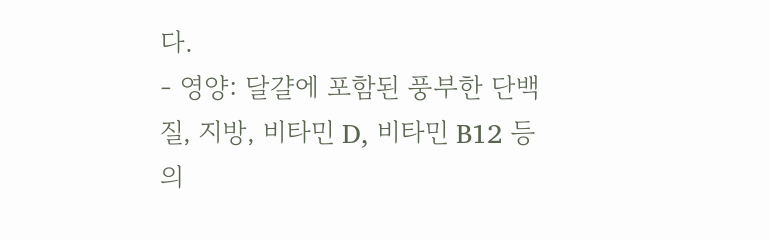다.
- 영양: 달걀에 포함된 풍부한 단백질, 지방, 비타민 D, 비타민 B12 등의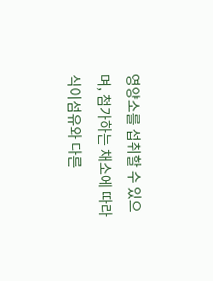영양소를 섭취할 수 있으며, 첨가하는 채소에 따라 식이섬유와 다른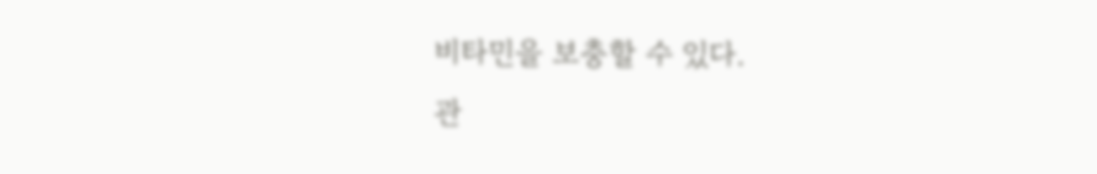비타민을 보충할 수 있다.
관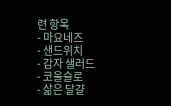련 항목
- 마요네즈
- 샌드위치
- 감자 샐러드
- 코울슬로
- 삶은 달걀